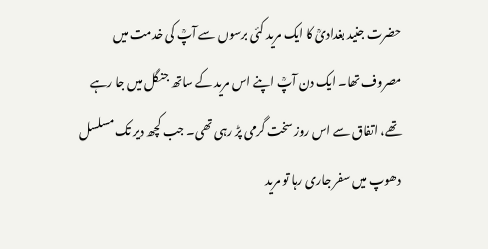حضرت جنید بغدادیؒ کا ایک مرید کئی برسوں سے آپؒ کی خدمت میں مصروف تھا۔ ایک دن آپؒ اپنے اس مرید کے ساتھ جنگل میں جا رہے تھے، اتفاق سے اس روز سخت گرمی پڑ رہی تھی۔ جب کچھ دیر تک مسلسل دھوپ میں سفر جاری رہا تو مرید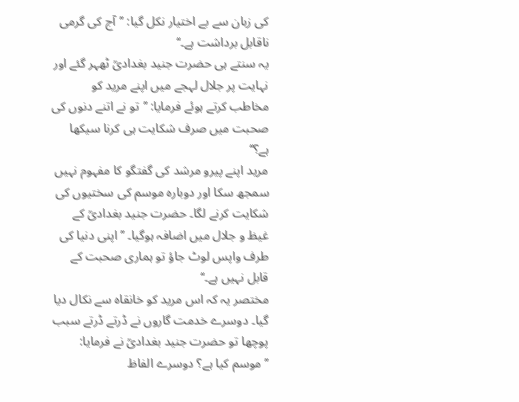کی زبان سے بے اختیار نکل گیا: ’’آج کی گرمی ناقابل برداشت ہے۔‘‘
یہ سنتے ہی حضرت جنید بغدادیؒ ٹھہر گئے اور نہایت پر جلال لہجے میں اپنے مرید کو مخاطب کرتے ہوئے فرمایا: ’’تو نے اتنے دنوں کی صحبت میں صرف شکایت ہی کرنا سیکھا ہے؟‘‘
مرید اپنے پیرو مرشد کی گفتگو کا مفہوم نہیں سمجھ سکا اور دوبارہ موسم کی سختیوں کی شکایت کرنے لگا۔ حضرت جنید بغدادیؒ کے غیظ و جلال میں اضافہ ہوگیا۔ ’’اپنی دنیا کی طرف واپس لوٹ جاؤ تو ہماری صحبت کے قابل نہیں ہے۔‘‘
مختصر یہ کہ اس مرید کو خانقاہ سے نکال دیا گیا۔ دوسرے خدمت گاروں نے ڈرتے ڈرتے سبب پوچھا تو حضرت جنید بغدادیؒ نے فرمایا: ’’موسم کیا ہے؟ دوسرے الفاظ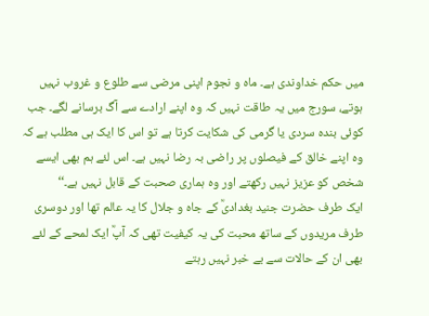میں حکم خداوندی ہے۔ ماہ و نجوم اپنی مرضی سے طلوع و غروب نہیں ہوتے، سورج میں یہ طاقت نہیں کہ وہ اپنے ارادے سے آگ برسانے لگے۔ جب کوئی بندہ سردی یا گرمی کی شکایت کرتا ہے تو اس کا ایک ہی مطلب ہے کہ وہ اپنے خالق کے فیصلوں پر راضی بہ رضا نہیں ہے۔ اس لئے ہم بھی ایسے شخص کو عزیز نہیں رکھتے اور وہ ہماری صحبت کے قابل نہیں ہے۔‘‘
ایک طرف حضرت جنید بغدادیؒ کے جاہ و جلال کا یہ عالم تھا اور دوسری طرف مریدوں کے ساتھ محبت کی یہ کیفیت تھی کہ آپؒ ایک لمحے کے لئے بھی ان کے حالات سے بے خبر نہیں رہتے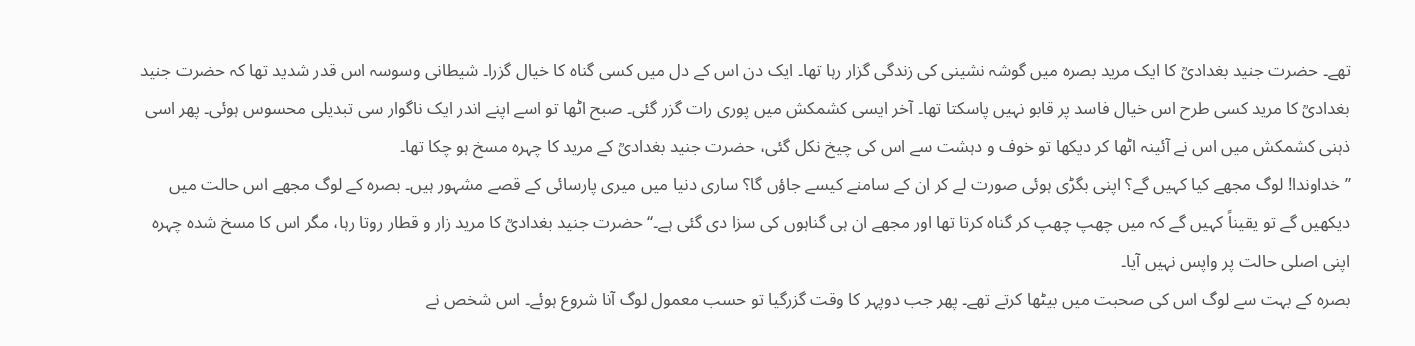تھے۔ حضرت جنید بغدادیؒ کا ایک مرید بصرہ میں گوشہ نشینی کی زندگی گزار رہا تھا۔ ایک دن اس کے دل میں کسی گناہ کا خیال گزرا۔ شیطانی وسوسہ اس قدر شدید تھا کہ حضرت جنید بغدادیؒ کا مرید کسی طرح اس خیال فاسد پر قابو نہیں پاسکتا تھا۔ آخر ایسی کشمکش میں پوری رات گزر گئی۔ صبح اٹھا تو اسے اپنے اندر ایک ناگوار سی تبدیلی محسوس ہوئی۔ پھر اسی ذہنی کشمکش میں اس نے آئینہ اٹھا کر دیکھا تو خوف و دہشت سے اس کی چیخ نکل گئی، حضرت جنید بغدادیؒ کے مرید کا چہرہ مسخ ہو چکا تھا۔
’’خداوندا! لوگ مجھے کیا کہیں گے؟ اپنی بگڑی ہوئی صورت لے کر ان کے سامنے کیسے جاؤں گا؟ ساری دنیا میں میری پارسائی کے قصے مشہور ہیں۔ بصرہ کے لوگ مجھے اس حالت میں دیکھیں گے تو یقیناً کہیں گے کہ میں چھپ چھپ کر گناہ کرتا تھا اور مجھے ان ہی گناہوں کی سزا دی گئی ہے۔‘‘ حضرت جنید بغدادیؒ کا مرید زار و قطار روتا رہا، مگر اس کا مسخ شدہ چہرہ اپنی اصلی حالت پر واپس نہیں آیا۔
بصرہ کے بہت سے لوگ اس کی صحبت میں بیٹھا کرتے تھے۔ پھر جب دوپہر کا وقت گزرگیا تو حسب معمول لوگ آنا شروع ہوئے۔ اس شخص نے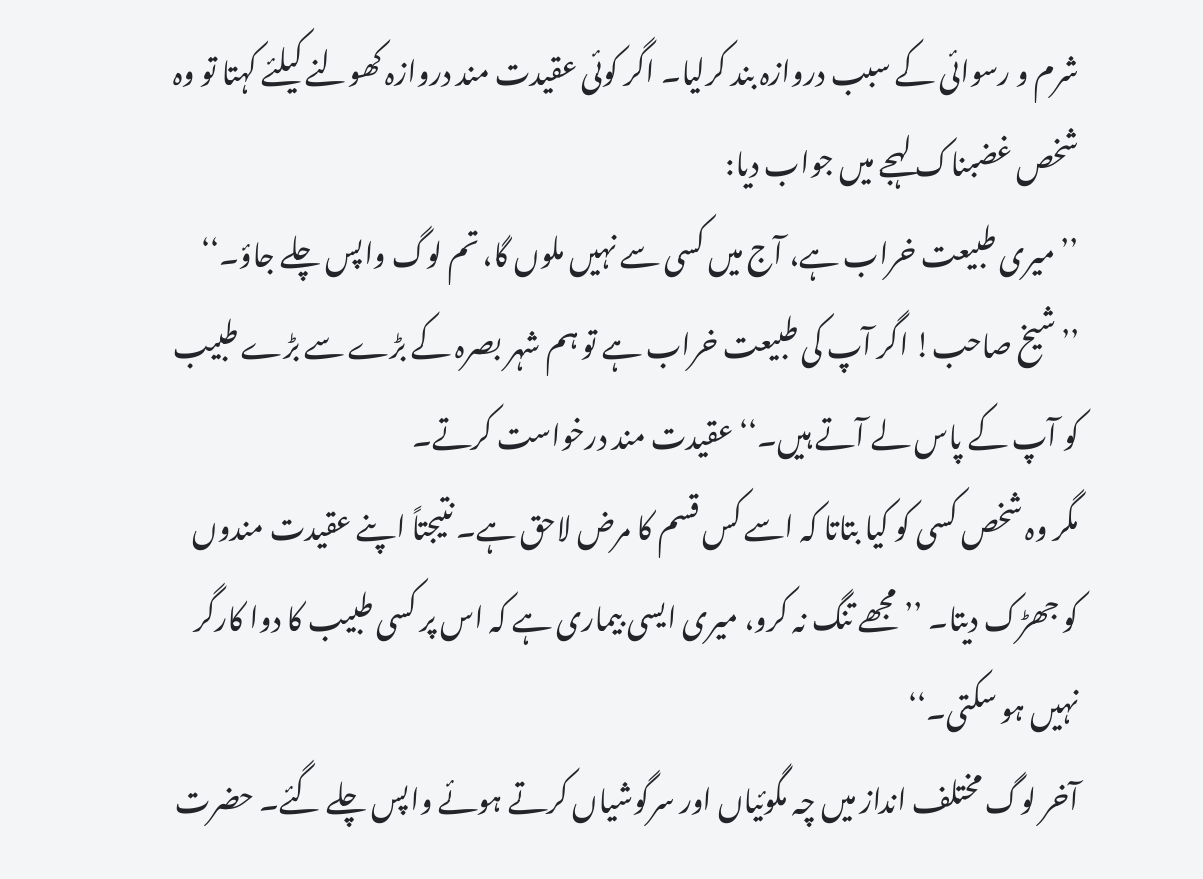شرم و رسوائی کے سبب دروازہ بند کرلیا۔ اگر کوئی عقیدت مند دروازہ کھولنے کیلئے کہتا تو وہ شخص غضبناک لہجے میں جواب دیا:
’’ میری طبیعت خراب ہے، آج میں کسی سے نہیں ملوں گا، تم لوگ واپس چلے جاؤ۔‘‘
’’شیخ صاحب! اگر آپ کی طبیعت خراب ہے تو ہم شہر بصرہ کے بڑے سے بڑے طبیب کو آپ کے پاس لے آتے ہیں۔‘‘ عقیدت مند درخواست کرتے۔
مگر وہ شخص کسی کو کیا بتاتا کہ اسے کس قسم کا مرض لاحق ہے۔ نتیجتاً اپنے عقیدت مندوں کو جھڑک دیتا۔ ’’مجھے تنگ نہ کرو، میری ایسی بیماری ہے کہ اس پر کسی طبیب کا دوا کارگر نہیں ہو سکتی۔‘‘
آخر لوگ مختلف انداز میں چہ مگوئیاں اور سرگوشیاں کرتے ہوئے واپس چلے گئے۔ حضرت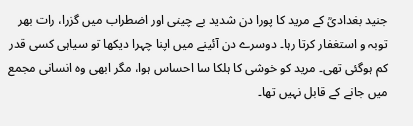جنید بغدادیؒ کے مرید کا پورا دن شدید بے چینی اور اضطراب میں گزرا، رات بھر توبہ و استغفار کرتا رہا۔ دوسرے دن آئینے میں اپنا چہرا دیکھا تو سیاہی کسی قدر کم ہوگئی تھی۔ مرید کو خوشی کا ہلکا سا احساس ہوا، مگر ابھی وہ انسانی مجمع میں جانے کے قابل نہیں تھا۔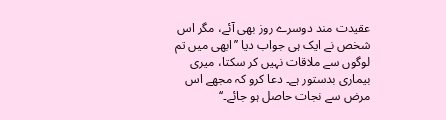عقیدت مند دوسرے روز بھی آئے، مگر اس شخص نے ایک ہی جواب دیا ’’ابھی میں تم لوگوں سے ملاقات نہیں کر سکتا، میری بیماری بدستور ہے۔ دعا کرو کہ مجھے اس مرض سے نجات حاصل ہو جائے۔‘‘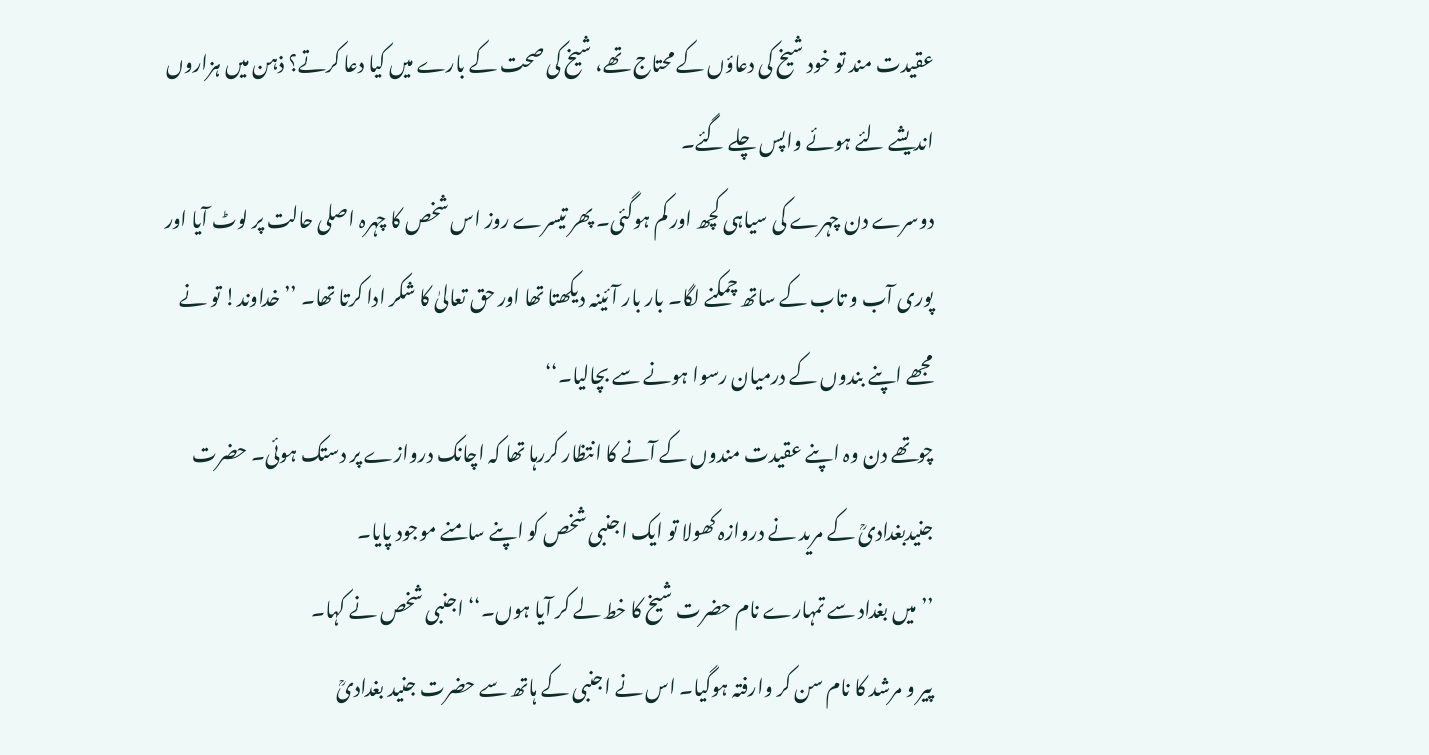عقیدت مند تو خود شیخ کی دعاؤں کے محتاج تھے، شیخ کی صحت کے بارے میں کیا دعا کرتے؟ ذہن میں ہزاروں اندیشے لئے ہوئے واپس چلے گئے۔
دوسرے دن چہرے کی سیاہی کچھ اور کم ہوگئی۔ پھر تیسرے روز اس شخص کا چہرہ اصلی حالت پر لوٹ آیا اور پوری آب و تاب کے ساتھ چمکنے لگا۔ بار بار آئینہ دیکھتا تھا اور حق تعالیٰ کا شکر ادا کرتا تھا۔ ’’خداوند! تو نے مجھے اپنے بندوں کے درمیان رسوا ہونے سے بچالیا۔‘‘
چوتھے دن وہ اپنے عقیدت مندوں کے آنے کا انتظار کررہا تھا کہ اچانک دروازے پر دستک ہوئی۔ حضرت جنیدبغدادیؒ کے مرید نے دروازہ کھولا تو ایک اجنبی شخص کو اپنے سامنے موجود پایا۔
’’میں بغداد سے تمہارے نام حضرت شیخ کا خط لے کر آیا ہوں۔‘‘ اجنبی شخص نے کہا۔
پیر و مرشد کا نام سن کر وارفتہ ہوگیا۔ اس نے اجنبی کے ہاتھ سے حضرت جنید بغدادیؒ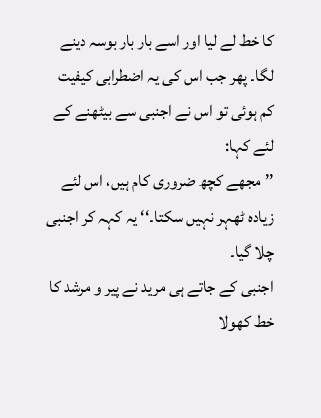کا خط لے لیا اور اسے بار بار بوسہ دینے لگا۔ پھر جب اس کی یہ اضطرابی کیفیت کم ہوئی تو اس نے اجنبی سے بیٹھنے کے لئے کہا:
’’مجھے کچھ ضروری کام ہیں، اس لئے زیادہ ٹھہر نہیں سکتا۔‘‘ یہ کہہ کر اجنبی چلا گیا۔
اجنبی کے جاتے ہی مرید نے پیر و مرشد کا خط کھولا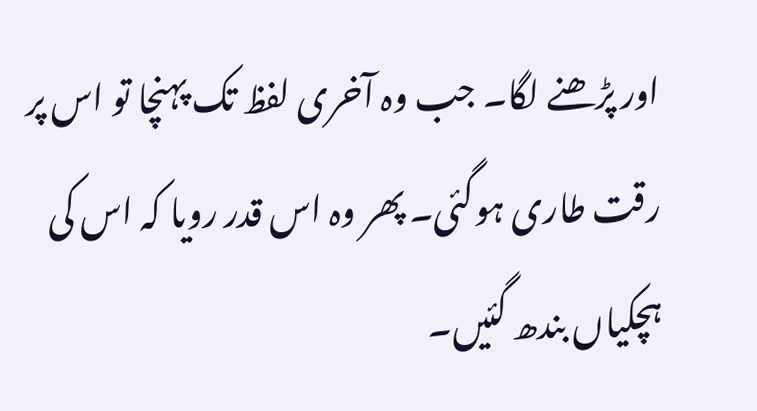اور پڑھنے لگا۔ جب وہ آخری لفظ تک پہنچا تو اس پر رقت طاری ہوگئی۔ پھر وہ اس قدر رویا کہ اس کی ہچکیاں بندھ گئیں۔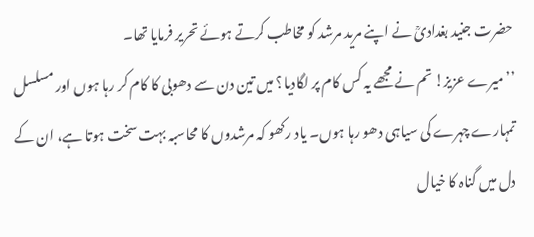حضرت جنید بغدادیؒ نے اپنے مرید مرشد کو مخاطب کرتے ہوئے تحریر فرمایا تھا۔
’’میرے عزیز! تم نے مجھے یہ کس کام پر لگادیا؟ میں تین دن سے دھوبی کا کام کر رہا ہوں اور مسلسل تمہارے چہرے کی سیاہی دھو رہا ہوں۔ یاد رکھو کہ مرشدوں کا محاسبہ بہت سخت ہوتا ہے، ان کے دل میں گناہ کا خیال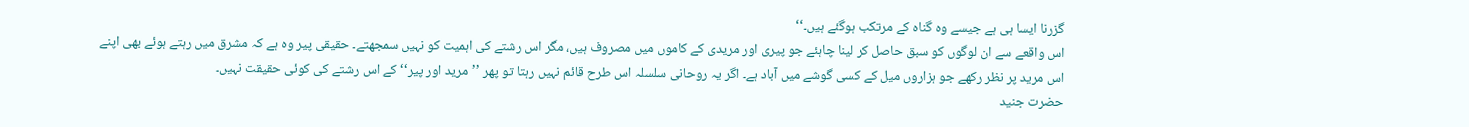گزرنا ایسا ہی ہے جیسے وہ گناہ کے مرتکب ہوگئے ہیں۔‘‘
اس واقعے سے ان لوگوں کو سبق حاصل کر لینا چاہئے جو پیری اور مریدی کے کاموں میں مصروف ہیں، مگر اس رشتے کی اہمیت کو نہیں سمجھتے۔ حقیقی پیر وہ ہے کہ مشرق میں رہتے ہوئے بھی اپنے اس مرید پر نظر رکھے جو ہزاروں میل کے کسی گوشے میں آباد ہے۔ اگر یہ روحانی سلسلہ اس طرح قائم نہیں رہتا تو پھر ’’مرید اور پیر‘‘ کے اس رشتے کی کوئی حقیقت نہیں۔
حضرت جنید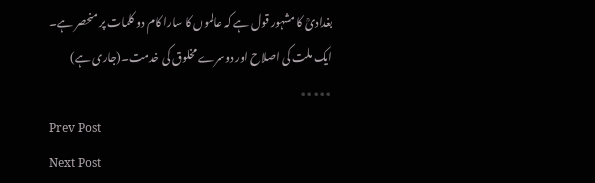بغدادیؒ کا مشہور قول ہے کہ عالموں کا سارا کام دو کلمات پر منحصر ہے۔
ایک ملت کی اصلاح اور دوسرے مخلوق کی خدمت۔(جاری ہے)
٭٭٭٭٭
Prev Post
Next Post